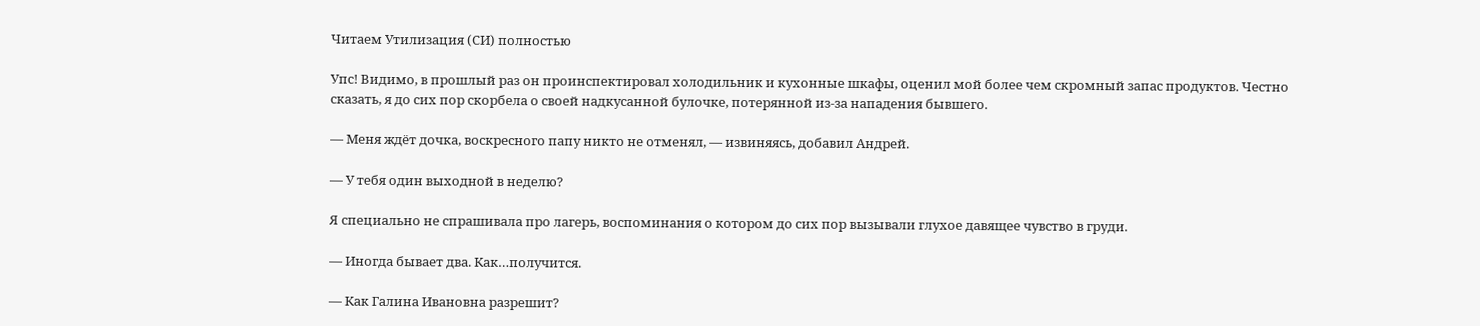Читаем Утилизация (СИ) полностью

Упс! Видимо, в прошлый раз он проинспектировал холодильник и кухонные шкафы, оценил мой более чем скромный запас продуктов. Честно сказать, я до сих пор скорбела о своей надкусанной булочке, потерянной из-за нападения бывшего.

— Меня ждёт дочка, воскресного папу никто не отменял, — извиняясь, добавил Андрей.

— У тебя один выходной в неделю?

Я специально не спрашивала про лагерь, воспоминания о котором до сих пор вызывали глухое давящее чувство в груди.

— Иногда бывает два. Как…получится.

— Как Галина Ивановна разрешит?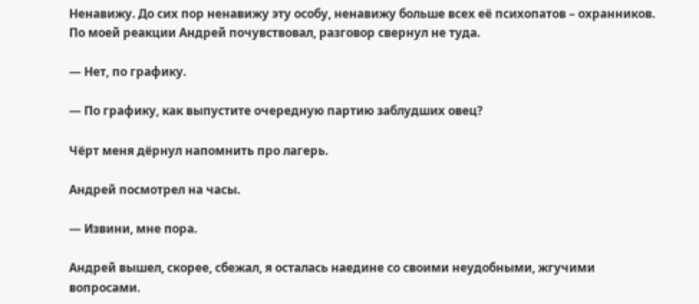Ненавижу. До сих пор ненавижу эту особу, ненавижу больше всех её психопатов – охранников. По моей реакции Андрей почувствовал, разговор свернул не туда.

— Нет, по графику.

— По графику, как выпустите очередную партию заблудших овец?

Чёрт меня дёрнул напомнить про лагерь.

Андрей посмотрел на часы.

— Извини, мне пора.

Андрей вышел, скорее, сбежал, я осталась наедине со своими неудобными, жгучими вопросами.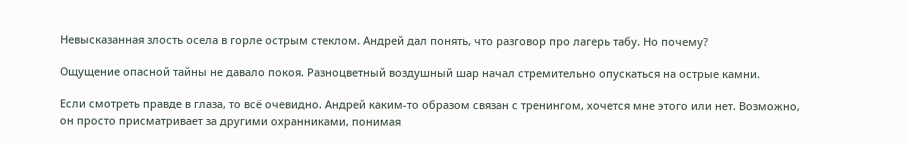Невысказанная злость осела в горле острым стеклом. Андрей дал понять, что разговор про лагерь табу. Но почему?

Ощущение опасной тайны не давало покоя. Разноцветный воздушный шар начал стремительно опускаться на острые камни.

Если смотреть правде в глаза, то всё очевидно. Андрей каким-то образом связан с тренингом, хочется мне этого или нет. Возможно, он просто присматривает за другими охранниками, понимая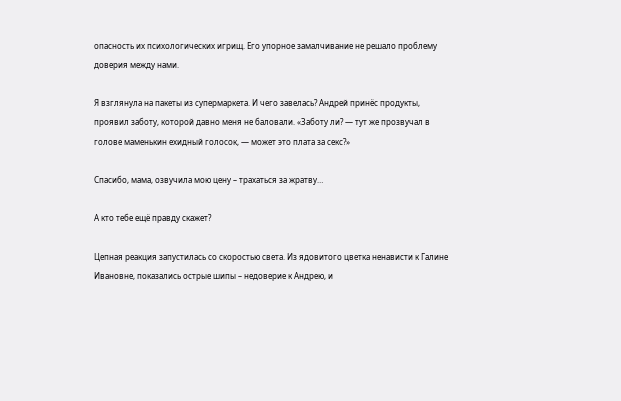опасность их психологических игрищ. Его упорное замалчивание не решало проблему доверия между нами.

Я взглянула на пакеты из супермаркета. И чего завелась? Андрей принёс продукты, проявил заботу, которой давно меня не баловали. «Заботу ли? — тут же прозвучал в голове маменькин ехидный голосок, — может это плата за секс?»

Спасибо, мама, озвучила мою цену – трахаться за жратву…

А кто тебе ещё правду скажет?

Цепная реакция запустилась со скоростью света. Из ядовитого цветка ненависти к Галине Ивановне, показались острые шипы – недоверие к Андрею, и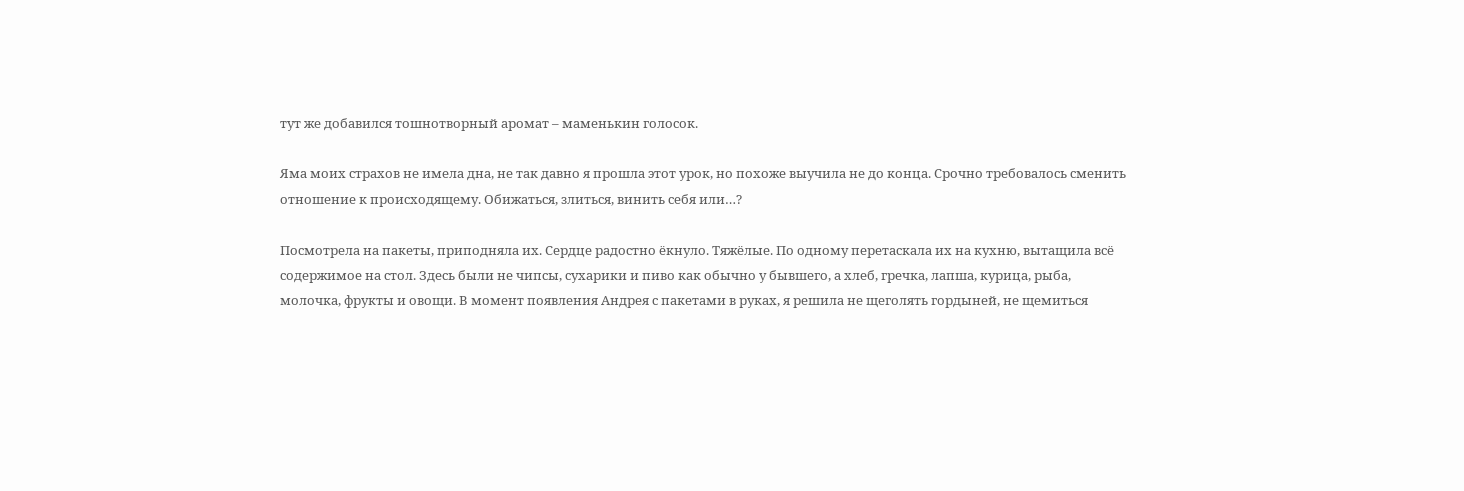тут же добавился тошнотворный аромат – маменькин голосок.

Яма моих страхов не имела дна, не так давно я прошла этот урок, но похоже выучила не до конца. Срочно требовалось сменить отношение к происходящему. Обижаться, злиться, винить себя или…?

Посмотрела на пакеты, приподняла их. Сердце радостно ёкнуло. Тяжёлые. По одному перетаскала их на кухню, вытащила всё содержимое на стол. Здесь были не чипсы, сухарики и пиво как обычно у бывшего, а хлеб, гречка, лапша, курица, рыба, молочка, фрукты и овощи. В момент появления Андрея с пакетами в руках, я решила не щеголять гордыней, не щемиться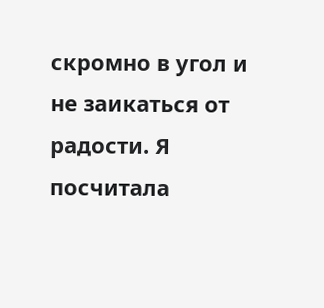скромно в угол и не заикаться от радости. Я посчитала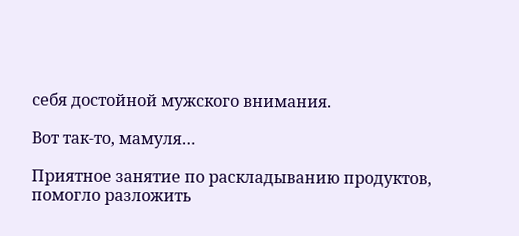себя достойной мужского внимания.

Вот так-то, мамуля…

Приятное занятие по раскладыванию продуктов, помогло разложить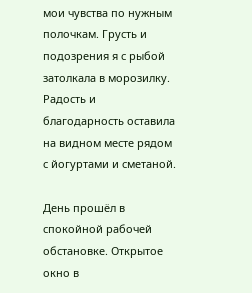мои чувства по нужным полочкам. Грусть и подозрения я с рыбой затолкала в морозилку. Радость и благодарность оставила на видном месте рядом с йогуртами и сметаной.

День прошёл в спокойной рабочей обстановке. Открытое окно в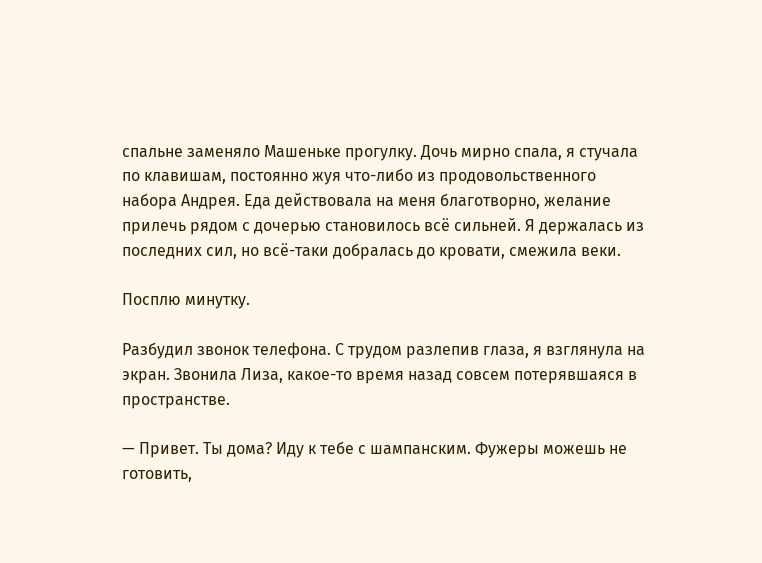спальне заменяло Машеньке прогулку. Дочь мирно спала, я стучала по клавишам, постоянно жуя что-либо из продовольственного набора Андрея. Еда действовала на меня благотворно, желание прилечь рядом с дочерью становилось всё сильней. Я держалась из последних сил, но всё-таки добралась до кровати, смежила веки.

Посплю минутку.

Разбудил звонок телефона. С трудом разлепив глаза, я взглянула на экран. Звонила Лиза, какое-то время назад совсем потерявшаяся в пространстве.

— Привет. Ты дома? Иду к тебе с шампанским. Фужеры можешь не готовить,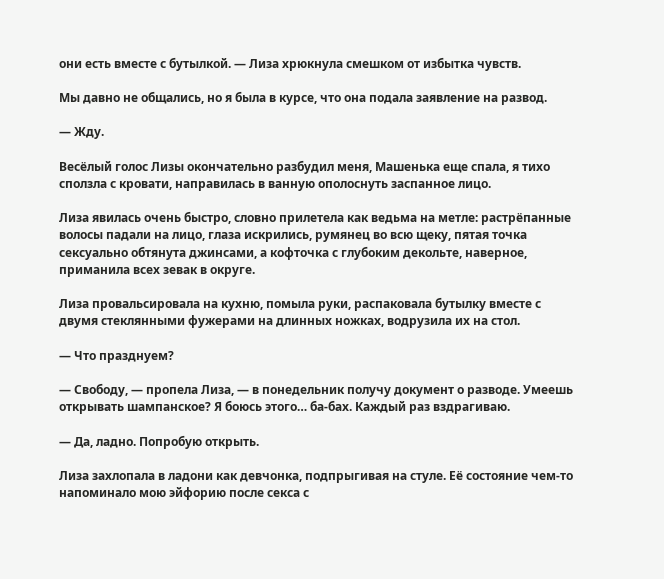они есть вместе с бутылкой. — Лиза хрюкнула смешком от избытка чувств.

Мы давно не общались, но я была в курсе, что она подала заявление на развод.

— Жду.

Весёлый голос Лизы окончательно разбудил меня, Машенька еще спала, я тихо сползла с кровати, направилась в ванную ополоснуть заспанное лицо.

Лиза явилась очень быстро, словно прилетела как ведьма на метле: растрёпанные волосы падали на лицо, глаза искрились, румянец во всю щеку, пятая точка сексуально обтянута джинсами, а кофточка с глубоким декольте, наверное, приманила всех зевак в округе.

Лиза провальсировала на кухню, помыла руки, распаковала бутылку вместе с двумя стеклянными фужерами на длинных ножках, водрузила их на стол.

— Что празднуем?

— Свободу, — пропела Лиза, — в понедельник получу документ о разводе. Умеешь открывать шампанское? Я боюсь этого… ба-бах. Каждый раз вздрагиваю.

— Да, ладно. Попробую открыть.

Лиза захлопала в ладони как девчонка, подпрыгивая на стуле. Её состояние чем-то напоминало мою эйфорию после секса с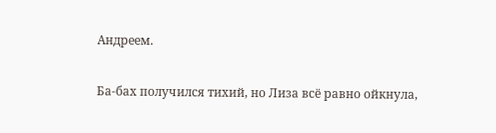Андреем.

Ба-бах получился тихий, но Лиза всё равно ойкнула,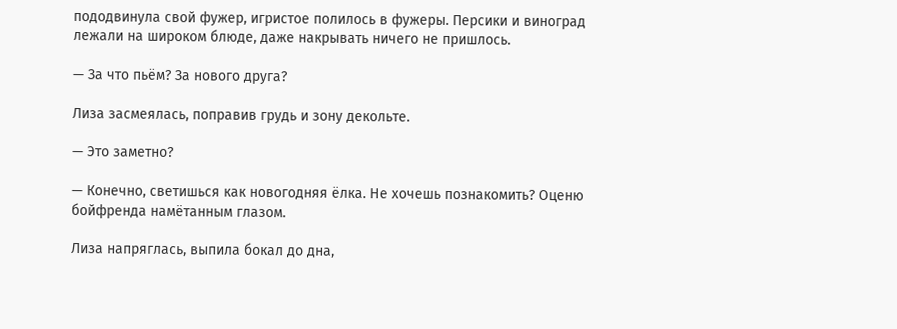пододвинула свой фужер, игристое полилось в фужеры. Персики и виноград лежали на широком блюде, даже накрывать ничего не пришлось.

— За что пьём? За нового друга?

Лиза засмеялась, поправив грудь и зону декольте.

— Это заметно?

— Конечно, светишься как новогодняя ёлка. Не хочешь познакомить? Оценю бойфренда намётанным глазом.

Лиза напряглась, выпила бокал до дна,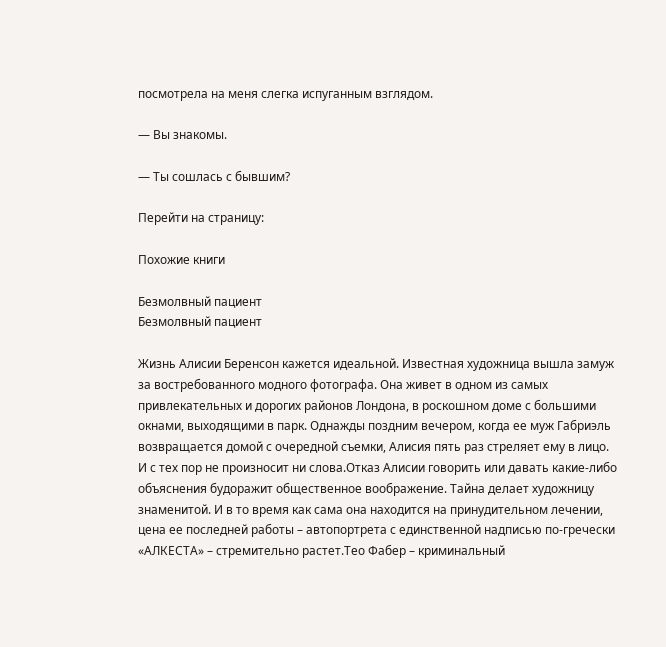посмотрела на меня слегка испуганным взглядом.

— Вы знакомы.

— Ты сошлась с бывшим?

Перейти на страницу:

Похожие книги

Безмолвный пациент
Безмолвный пациент

Жизнь Алисии Беренсон кажется идеальной. Известная художница вышла замуж за востребованного модного фотографа. Она живет в одном из самых привлекательных и дорогих районов Лондона, в роскошном доме с большими окнами, выходящими в парк. Однажды поздним вечером, когда ее муж Габриэль возвращается домой с очередной съемки, Алисия пять раз стреляет ему в лицо. И с тех пор не произносит ни слова.Отказ Алисии говорить или давать какие-либо объяснения будоражит общественное воображение. Тайна делает художницу знаменитой. И в то время как сама она находится на принудительном лечении, цена ее последней работы – автопортрета с единственной надписью по-гречески «АЛКЕСТА» – стремительно растет.Тео Фабер – криминальный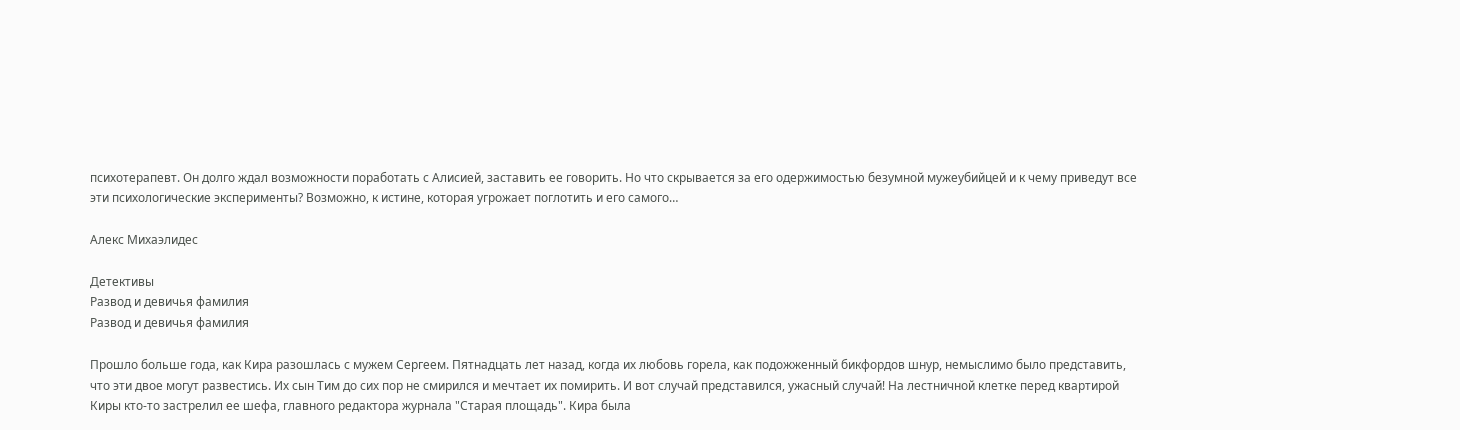психотерапевт. Он долго ждал возможности поработать с Алисией, заставить ее говорить. Но что скрывается за его одержимостью безумной мужеубийцей и к чему приведут все эти психологические эксперименты? Возможно, к истине, которая угрожает поглотить и его самого…

Алекс Михаэлидес

Детективы
Развод и девичья фамилия
Развод и девичья фамилия

Прошло больше года, как Кира разошлась с мужем Сергеем. Пятнадцать лет назад, когда их любовь горела, как подожженный бикфордов шнур, немыслимо было представить, что эти двое могут развестись. Их сын Тим до сих пор не смирился и мечтает их помирить. И вот случай представился, ужасный случай! На лестничной клетке перед квартирой Киры кто-то застрелил ее шефа, главного редактора журнала "Старая площадь". Кира была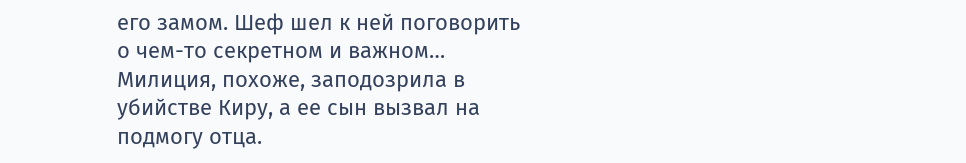его замом. Шеф шел к ней поговорить о чем-то секретном и важном… Милиция, похоже, заподозрила в убийстве Киру, а ее сын вызвал на подмогу отца.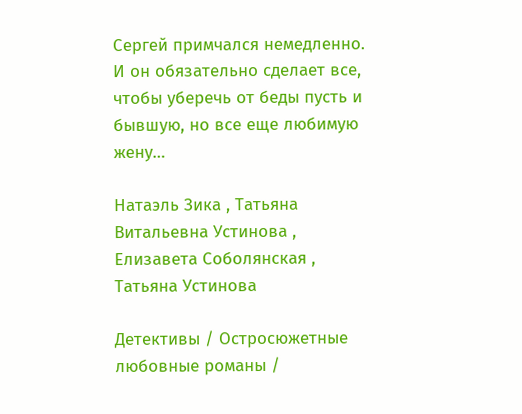Сергей примчался немедленно. И он обязательно сделает все, чтобы уберечь от беды пусть и бывшую, но все еще любимую жену…

Натаэль Зика , Татьяна Витальевна Устинова , Елизавета Соболянская , Татьяна Устинова

Детективы / Остросюжетные любовные романы /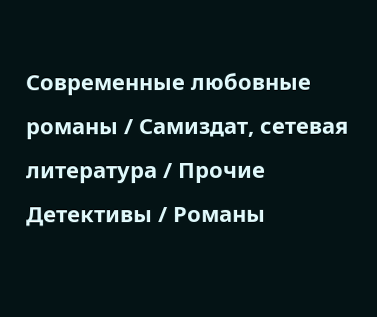Современные любовные романы / Самиздат, сетевая литература / Прочие Детективы / Романы